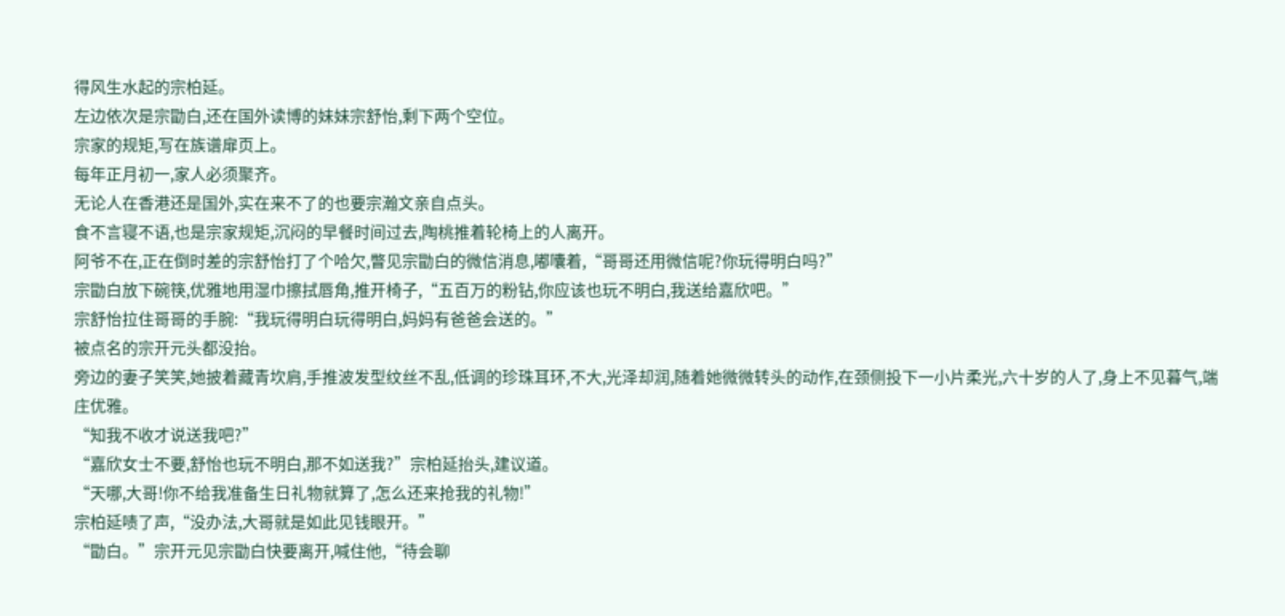得风生水起的宗柏延。
左边依次是宗勖白,还在国外读博的妹妹宗舒怡,剩下两个空位。
宗家的规矩,写在族谱扉页上。
每年正月初一,家人必须聚齐。
无论人在香港还是国外,实在来不了的也要宗瀚文亲自点头。
食不言寝不语,也是宗家规矩,沉闷的早餐时间过去,陶桃推着轮椅上的人离开。
阿爷不在,正在倒时差的宗舒怡打了个哈欠,瞥见宗勖白的微信消息,嘟囔着,“哥哥还用微信呢?你玩得明白吗?”
宗勖白放下碗筷,优雅地用湿巾擦拭唇角,推开椅子,“五百万的粉钻,你应该也玩不明白,我送给嘉欣吧。”
宗舒怡拉住哥哥的手腕:“我玩得明白玩得明白,妈妈有爸爸会送的。”
被点名的宗开元头都没抬。
旁边的妻子笑笑,她披着藏青坎肩,手推波发型纹丝不乱,低调的珍珠耳环,不大,光泽却润,随着她微微转头的动作,在颈侧投下一小片柔光,六十岁的人了,身上不见暮气,端庄优雅。
“知我不收才说送我吧?”
“嘉欣女士不要,舒怡也玩不明白,那不如送我?”宗柏延抬头,建议道。
“天哪,大哥!你不给我准备生日礼物就算了,怎么还来抢我的礼物!”
宗柏延啧了声,“没办法,大哥就是如此见钱眼开。”
“勖白。”宗开元见宗勖白快要离开,喊住他,“待会聊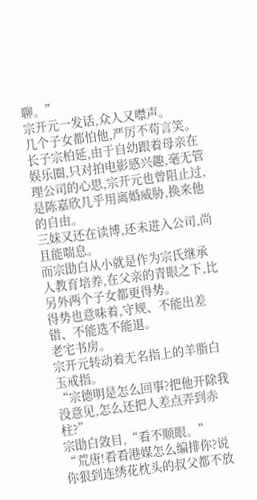聊。”
宗开元一发话,众人又噤声。
几个子女都怕他,严厉不苟言笑。
长子宗柏延,由于自幼跟着母亲在娱乐圈,只对拍电影感兴趣,毫无管理公司的心思,宗开元也曾阻止过,是陈嘉欣几乎用离婚威胁,换来他的自由。
三妹又还在读博,还未进入公司,尚且能喘息。
而宗勖白从小就是作为宗氏继承人教育培养,在父亲的青眼之下,比另外两个子女都更得势。
得势也意味着,守规、不能出差错、不能选不能退。
老宅书房。
宗开元转动着无名指上的羊脂白玉戒指。
“宗德明是怎么回事?把他开除我没意见,怎么还把人差点弄到赤柱?”
宗勖白敛目,“看不顺眼。”
“荒唐!看看港媒怎么编排你?说你狠到连绣花枕头的叔父都不放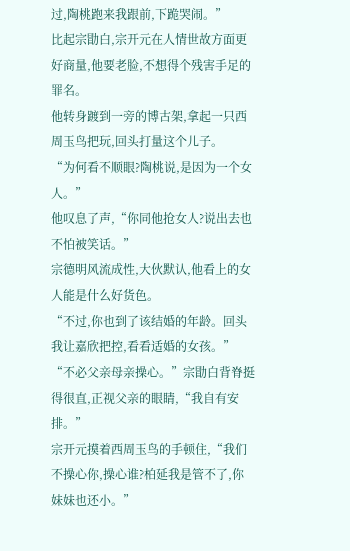过,陶桃跑来我跟前,下跪哭闹。”
比起宗勖白,宗开元在人情世故方面更好商量,他要老脸,不想得个残害手足的罪名。
他转身踱到一旁的博古架,拿起一只西周玉鸟把玩,回头打量这个儿子。
“为何看不顺眼?陶桃说,是因为一个女人。”
他叹息了声,“你同他抢女人?说出去也不怕被笑话。”
宗德明风流成性,大伙默认,他看上的女人能是什么好货色。
“不过,你也到了该结婚的年龄。回头我让嘉欣把控,看看适婚的女孩。”
“不必父亲母亲操心。”宗勖白背脊挺得很直,正视父亲的眼睛,“我自有安排。”
宗开元摸着西周玉鸟的手顿住,“我们不操心你,操心谁?柏延我是管不了,你妹妹也还小。”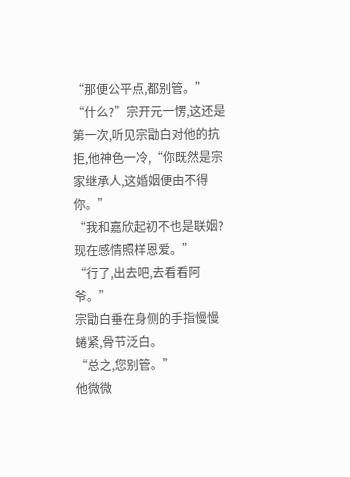“那便公平点,都别管。”
“什么?”宗开元一愣,这还是第一次,听见宗勖白对他的抗拒,他神色一冷,“你既然是宗家继承人,这婚姻便由不得你。”
“我和嘉欣起初不也是联姻?现在感情照样恩爱。”
“行了,出去吧,去看看阿爷。”
宗勖白垂在身侧的手指慢慢蜷紧,骨节泛白。
“总之,您别管。”
他微微